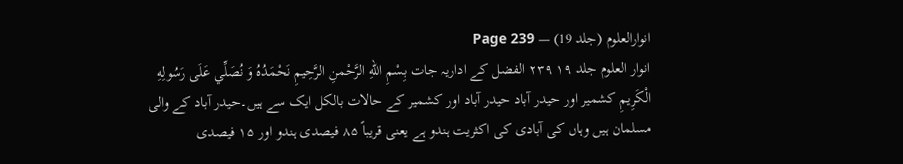انوارالعلوم (جلد 19) — Page 239
انوار العلوم جلد ۱۹ ۲۳۹ الفضل کے اداریہ جات بِسْمِ اللهِ الرَّحْمنِ الرَّحِيمِ نَحْمَدُهُ وَ نُصَلِّي عَلَى رَسُولِهِ الْكَرِيمِ کشمیر اور حیدر آباد حیدر آباد اور کشمیر کے حالات بالکل ایک سے ہیں۔حیدر آباد کے والی مسلمان ہیں وہاں کی آبادی کی اکثریت ہندو ہے یعنی قریباً ۸۵ فیصدی ہندو اور ۱۵ فیصدی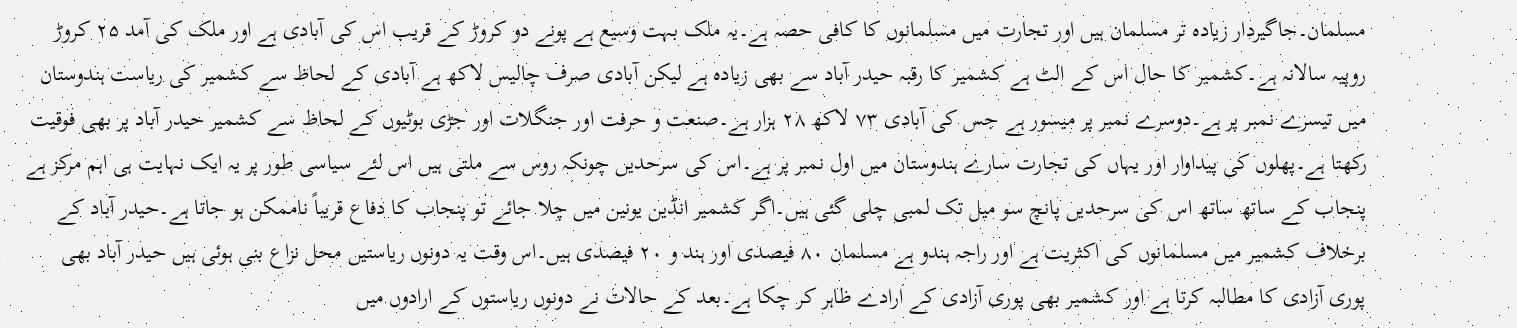مسلمان۔جاگیردار زیادہ تر مسلمان ہیں اور تجارت میں مسلمانوں کا کافی حصہ ہے۔یہ ملک بہت وسیع ہے پونے دو کروڑ کے قریب اس کی آبادی ہے اور ملک کی آمد ۲۵ کروڑ روپیہ سالانہ ہے۔کشمیر کا حال اس کے الٹ ہے کشمیر کا رقبہ حیدر آباد سے بھی زیادہ ہے لیکن آبادی صرف چالیس لاکھ ہے آبادی کے لحاظ سے کشمیر کی ریاست ہندوستان میں تیسرے نمبر پر ہے۔دوسرے نمبر پر میسور ہے جس کی آبادی ۷۳ لاکھ ۲۸ ہزار ہے۔صنعت و حرفت اور جنگلات اور جڑی بوٹیوں کے لحاظ سے کشمیر حیدر آباد پر بھی فوقیت رکھتا ہے۔پھلوں کی پیداوار اور یہاں کی تجارت سارے ہندوستان میں اول نمبر پر ہے۔اس کی سرحدیں چونکہ روس سے ملتی ہیں اس لئے سیاسی طور پر یہ ایک نہایت ہی اہم مرکز ہے پنجاب کے ساتھ ساتھ اس کی سرحدیں پانچ سو میل تک لمبی چلی گئی ہیں۔اگر کشمیر انڈین یونین میں چلا جائے تو پنجاب کا دفاع قریباً ناممکن ہو جاتا ہے۔حیدر آباد کے برخلاف کشمیر میں مسلمانوں کی اکثریت ہے اور راجہ ہندو ہے مسلمان ۸۰ فیصدی اور ہند و ۲۰ فیصدی ہیں۔اس وقت یہ دونوں ریاستیں محل نزاع بنی ہوئی ہیں حیدر آباد بھی پوری آزادی کا مطالبہ کرتا ہے اور کشمیر بھی پوری آزادی کے ارادے ظاہر کر چکا ہے۔بعد کے حالات نے دونوں ریاستوں کے ارادوں میں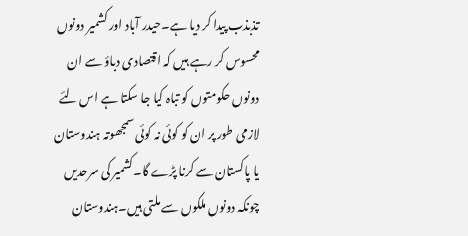تذبذب پیدا کر دیا ہے۔حیدر آباد اور کشمیر دونوں محسوس کر رہے ہیں کہ اقتصادی دباؤ سے ان دونوں حکومتوں کو تباہ کیا جا سکتا ہے اس لئے لازمی طور پر ان کو کوئی نہ کوئی سمجھوتہ ہندوستان یا پاکستان سے کرنا پڑے گا۔کشمیر کی سرحدیں چونکہ دونوں ملکوں سے ملتی ہیں۔ہندوستان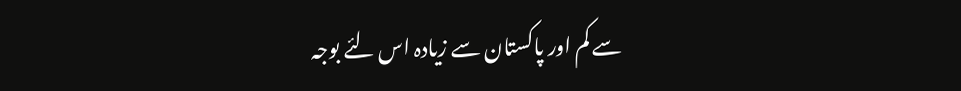سے کم اور پاکستان سے زیادہ اس لئے بوجہ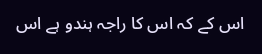اس کے کہ اس کا راجہ ہندو ہے اس